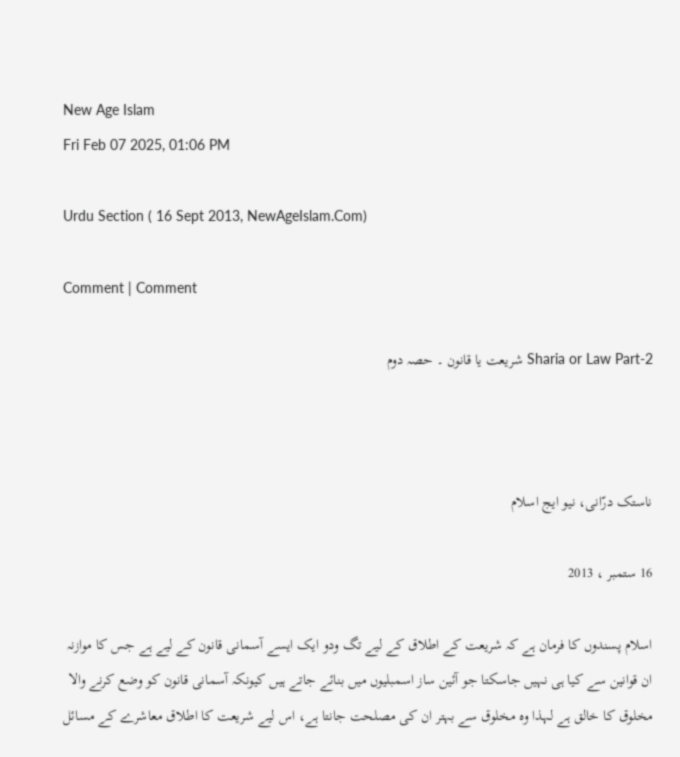New Age Islam
Fri Feb 07 2025, 01:06 PM

Urdu Section ( 16 Sept 2013, NewAgeIslam.Com)

Comment | Comment

Sharia or Law Part-2 شریعت یا قانون ۔ حصہ دوم



ناستک درّانی، نیو ایج اسلام

16 ستمبر ، 2013

اسلام پسندوں کا فرمان ہے کہ شریعت کے اطلاق کے لیے تگ ودو ایک ایسے آسمانی قانون کے لیے ہے جس کا موازنہ ان قوانین سے کیا ہی نہیں جاسکتا جو آئین ساز اسمبلیوں میں بنائے جاتے ہیں کیونکہ آسمانی قانون کو وضع کرنے والا مخلوق کا خالق ہے لہذا وہ مخلوق سے بہتر ان کی مصلحت جانتا ہے، اس لیے شریعت کا اطلاق معاشرے کے مسائل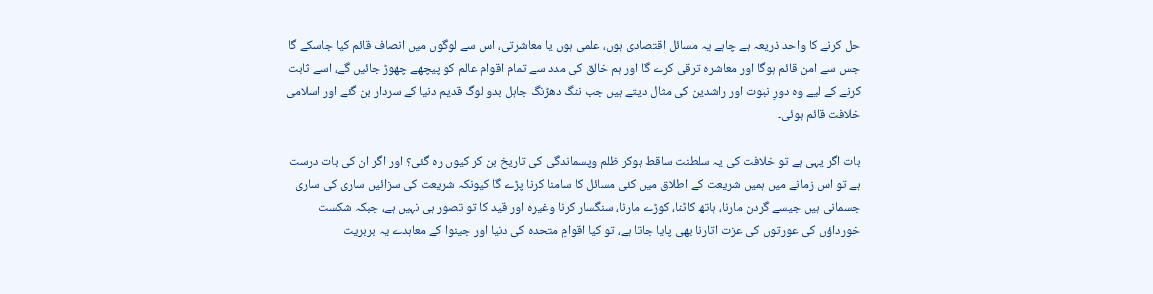حل کرنے کا واحد ذریعہ ہے چاہے یہ مسائل اقتصادی ہوں، علمی ہوں یا معاشرتی، اس سے لوگوں میں انصاف قائم کیا جاسکے گا جس سے امن قائم ہوگا اور معاشرہ ترقی کرے گا اور ہم خالق کی مدد سے تمام اقوام عالم کو پیچھے چھوڑ جائیں گے، اسے ثابت کرنے کے لیے وہ دورِ نبوت اور راشدین کی مثال دیتے ہیں جب ننگ دھڑنگ جاہل بدو لوگ قدیم دنیا کے سردار بن گئے اور اسلامی خلافت قائم ہوئی۔

بات اگر یہی ہے تو خلافت کی یہ سلطنت ساقط ہوکر ظلم وپسماندگی کی تاریخ بن کر کیوں رہ گئی؟ اور اگر ان کی بات درست ہے تو اس زمانے میں ہمیں شریعت کے اطلاق میں کئی مسائل کا سامنا کرنا پڑے گا کیونکہ شریعت کی سزائیں ساری کی ساری جسمانی ہیں جیسے گردن مارنا، ہاتھ کاٹنا، کوڑے مارنا، سنگسار کرنا وغیرہ اور قید کا تو تصور ہی نہیں ہے، جبکہ شکست خورداؤں کی عورتوں کی عزت اتارنا بھی پایا جاتا ہے، تو کیا اقوامِ متحدہ کی دنیا اور جینوا کے معاہدے یہ بربریت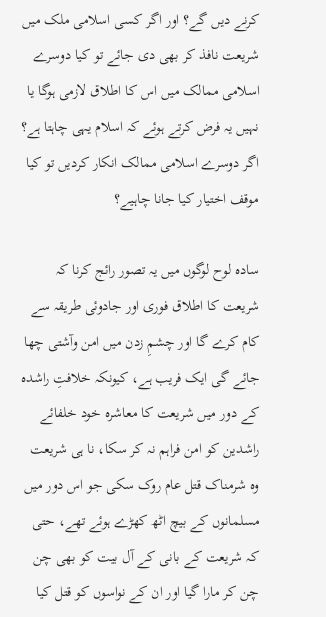کرنے دیں گے؟ اور اگر کسی اسلامی ملک میں شریعت نافذ کر بھی دی جائے تو کیا دوسرے اسلامی ممالک میں اس کا اطلاق لازمی ہوگا یا نہیں یہ فرض کرتے ہوئے کہ اسلام یہی چاہتا ہے؟ اگر دوسرے اسلامی ممالک انکار کردیں تو کیا موقف اختیار کیا جانا چاہیے؟

سادہ لوح لوگوں میں یہ تصور رائج کرنا کہ شریعت کا اطلاق فوری اور جادوئی طریقہ سے کام کرے گا اور چشمِ زدن میں امن وآشتی چھا جائے گی ایک فریب ہے، کیونکہ خلافتِ راشدہ کے دور میں شریعت کا معاشرہ خود خلفائے راشدین کو امن فراہم نہ کر سکا، نا ہی شریعت وہ شرمناک قتل عام روک سکی جو اس دور میں مسلمانوں کے بیچ اٹھ کھڑے ہوئے تھے، حتی کہ شریعت کے بانی کے آل بیت کو بھی چن چن کر مارا گیا اور ان کے نواسوں کو قتل کیا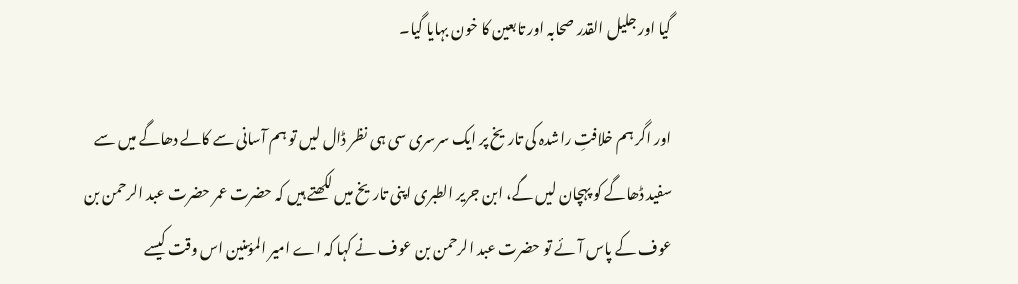گیا اور جلیل القدر صحابہ اور تابعین کا خون بہایا گیا۔

اور اگر ہم خلافتِ راشدہ کی تاریخ پر ایک سرسری سی ہی نظر ڈال لیں تو ہم آسانی سے کالے دھاگے میں سے سفید ڈھاگے کو پہچان لیں گے، ابن جریر الطبری اپنی تاریخ میں لکھتے ہیں کہ حضرت عمر حضرت عبد الرحمن بن عوف کے پاس آئے تو حضرت عبد الرحمن بن عوف نے کہا کہ اے امیر المؤمنین اس وقت کیسے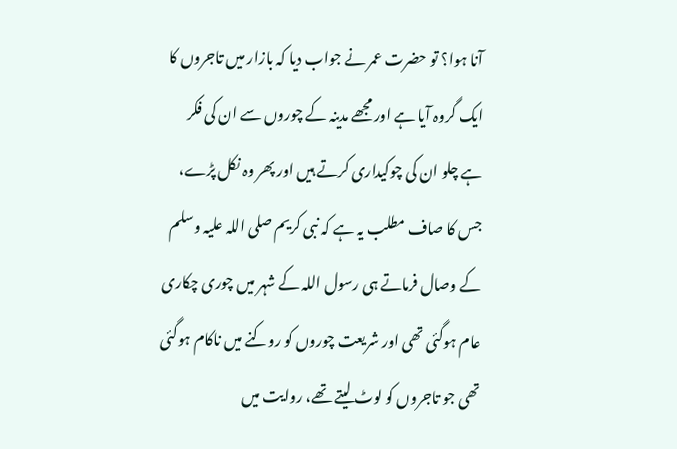آنا ہوا؟ تو حضرت عمر نے جواب دیا کہ بازار میں تاجروں کا ایک گروہ آیا ہے اور مجھے مدینہ کے چوروں سے ان کی فکر ہے چلو ان کی چوکیداری کرتے ہیں اور پھر وہ نکل پڑے، جس کا صاف مطلب یہ ہے کہ نبی کریم صلی اللہ علیہ وسلم کے وصال فرماتے ہی رسول اللہ کے شہر میں چوری چکاری عام ہوگئی تھی اور شریعت چوروں کو روکنے میں ناکام ہوگئی تھی جو تاجروں کو لوٹ لیتے تھے، روایت میں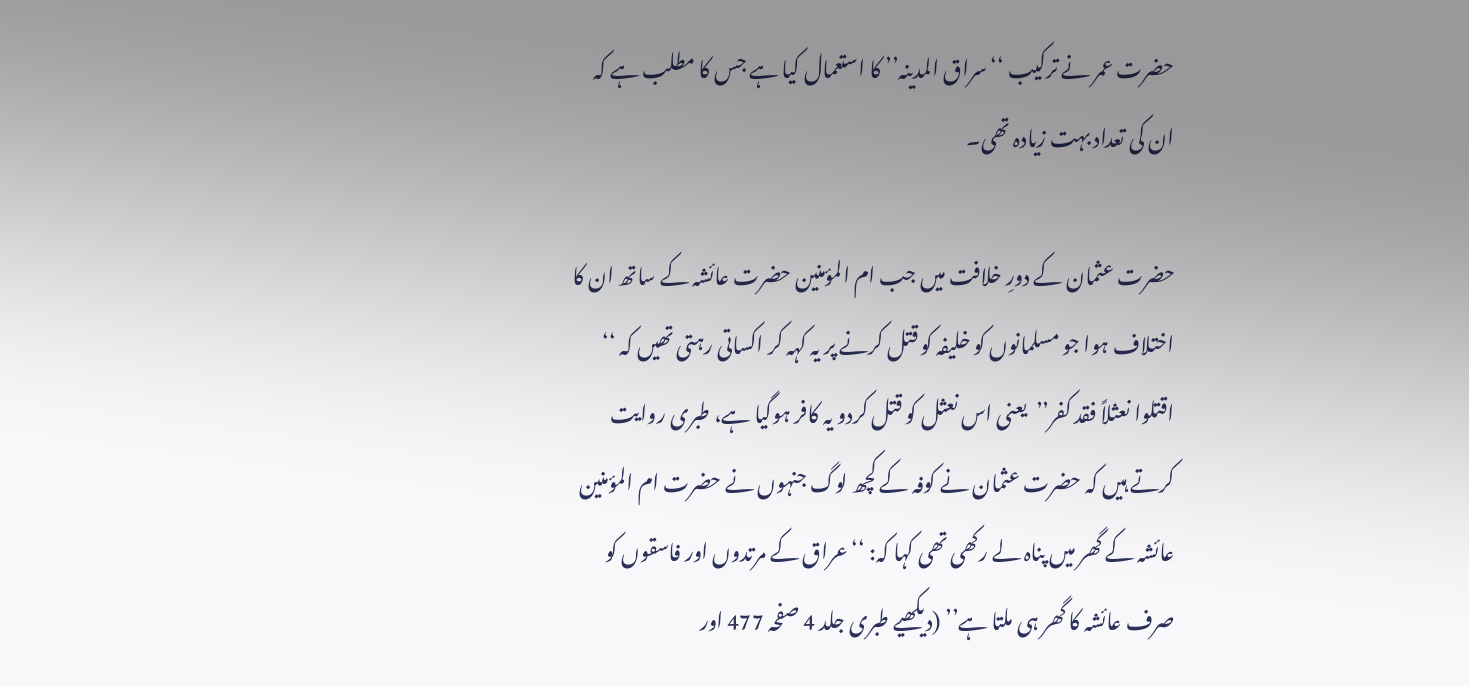حضرت عمر نے ترکیب ‘‘سراق المدینہ’’ کا استعمال کیا ہے جس کا مطلب ہے کہ ان کی تعداد بہت زیادہ تھی۔

حضرت عثمان کے دورِ خلافت میں جب ام المؤمنین حضرت عائشہ کے ساتھ ان کا اختلاف ہوا جو مسلمانوں کو خلیفہ کو قتل کرنے پر یہ کہہ کر اکساتی رہتی تھیں کہ ‘‘ اقتلوا نعثلاً فقد کفر’’  یعنی اس نعثل کو قتل کردو یہ کافر ہوگیا ہے، طبری روایت کرتے ہیں کہ حضرت عثمان نے کوفہ کے کچھ لوگ جنہوں نے حضرت ام المؤمنین عائشہ کے گھر میں پناہ لے رکھی تھی کہا کہ: ‘‘ عراق کے مرتدوں اور فاسقوں کو صرف عائشہ کا گھر ہی ملتا ہے’’ (دیکھیے طبری جلد 4 صفحہ 477 اور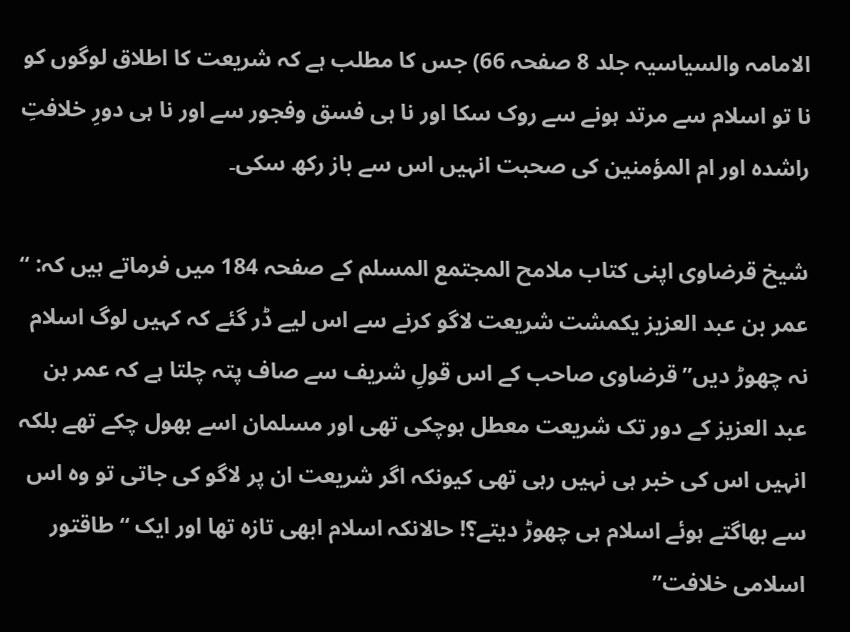الامامہ والسیاسیہ جلد 8 صفحہ 66) جس کا مطلب ہے کہ شریعت کا اطلاق لوگوں کو نا تو اسلام سے مرتد ہونے سے روک سکا اور نا ہی فسق وفجور سے اور نا ہی دورِ خلافتِ راشدہ اور ام المؤمنین کی صحبت انہیں اس سے باز رکھ سکی۔

شیخ قرضاوی اپنی کتاب ملامح المجتمع المسلم کے صفحہ 184 میں فرماتے ہیں کہ: ‘‘ عمر بن عبد العزیز یکمشت شریعت لاگو کرنے سے اس لیے ڈر گئے کہ کہیں لوگ اسلام نہ چھوڑ دیں’’ قرضاوی صاحب کے اس قولِ شریف سے صاف پتہ چلتا ہے کہ عمر بن عبد العزیز کے دور تک شریعت معطل ہوچکی تھی اور مسلمان اسے بھول چکے تھے بلکہ انہیں اس کی خبر ہی نہیں رہی تھی کیونکہ اگر شریعت ان پر لاگو کی جاتی تو وہ اس سے بھاگتے ہوئے اسلام ہی چھوڑ دیتے؟! حالانکہ اسلام ابھی تازہ تھا اور ایک ‘‘ طاقتور اسلامی خلافت’’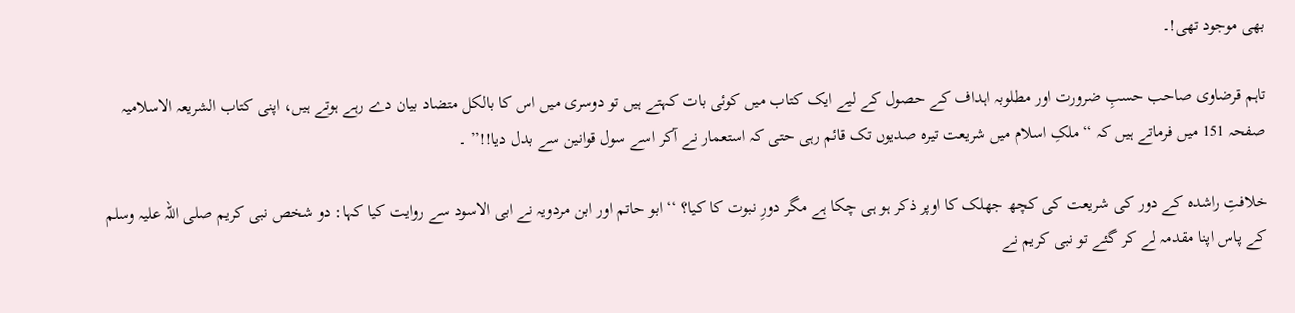بھی موجود تھی!۔

تاہم قرضاوی صاحب حسبِ ضرورت اور مطلوبہ اہداف کے حصول کے لیے ایک کتاب میں کوئی بات کہتے ہیں تو دوسری میں اس کا بالکل متضاد بیان دے رہے ہوتے ہیں، اپنی کتاب الشریعہ الاسلامیہ صفحہ 151 میں فرماتے ہیں کہ ‘‘ملکِ اسلام میں شریعت تیرہ صدیوں تک قائم رہی حتی کہ استعمار نے آکر اسے سول قوانین سے بدل دیا!!’’ ۔

خلافتِ راشدہ کے دور کی شریعت کی کچھ جھلک کا اوپر ذکر ہو ہی چکا ہے مگر دورِ نبوت کا کیا؟ ‘‘ابو حاتم اور ابن مردویہ نے ابی الاسود سے روایت کیا کہا: دو شخص نبی کریم صلی اللہ علیہ وسلم کے پاس اپنا مقدمہ لے کر گئے تو نبی کریم نے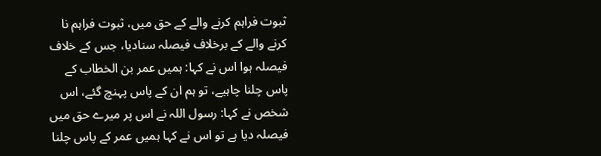ثبوت فراہم کرنے والے کے حق میں، ثبوت فراہم نا کرنے والے کے برخلاف فیصلہ سنادیا، جس کے خلاف فیصلہ ہوا اس نے کہا: ہمیں عمر بن الخطاب کے پاس چلنا چاہیے، تو ہم ان کے پاس پہنچ گئے، اس شخص نے کہا: رسول اللہ نے اس پر میرے حق میں فیصلہ دیا ہے تو اس نے کہا ہمیں عمر کے پاس چلنا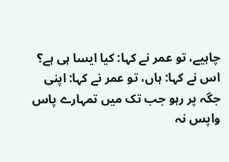چاہیے، تو عمر نے کہا: کیا ایسا ہی ہے؟ اس نے کہا: ہاں، تو عمر نے کہا: اپنی جگہ پر رہو جب تک میں تمہارے پاس واپس نہ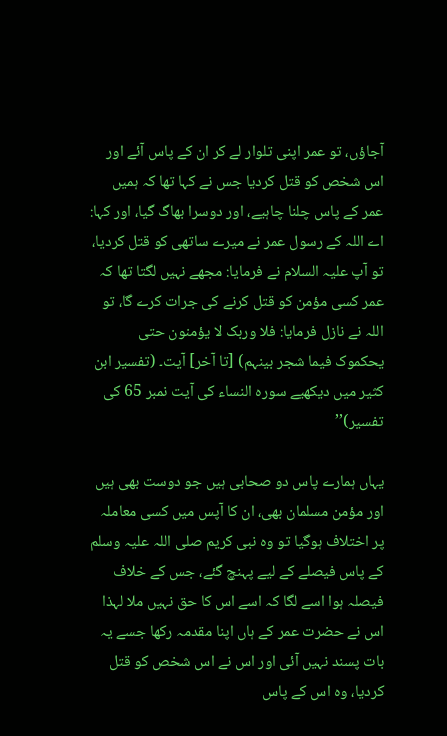آجاؤں، تو عمر اپنی تلوار لے کر ان کے پاس آئے اور اس شخص کو قتل کردیا جس نے کہا تھا کہ ہمیں عمر کے پاس چلنا چاہیے، اور دوسرا بھاگ گیا، اور کہا: اے اللہ کے رسول عمر نے میرے ساتھی کو قتل کردیا، تو آپ علیہ السلام نے فرمایا: مجھے نہیں لگتا تھا کہ عمر کسی مؤمن کو قتل کرنے کی جرات کرے گا، تو اللہ نے نازل فرمایا: فلا وربک لا یؤمنون حتی یحکموک فیما شجر بینہم) [تا آخر] آیت۔ (تفسیر ابن کثیر میں دیکھیے سورہ النساء کی آیت نمبر 65 کی تفسیر)’’

یہاں ہمارے پاس دو صحابی ہیں جو دوست بھی ہیں اور مؤمن مسلمان بھی، ان کا آپس میں کسی معاملہ پر اختلاف ہوگیا تو وہ نبی کریم صلی اللہ علیہ وسلم کے پاس فیصلے کے لیے پہنچ گئے، جس کے خلاف فیصلہ ہوا اسے لگا کہ اسے اس کا حق نہیں ملا لہذا اس نے حضرت عمر کے ہاں اپنا مقدمہ رکھا جسے یہ بات پسند نہیں آئی اور اس نے اس شخص کو قتل کردیا، وہ اس کے پاس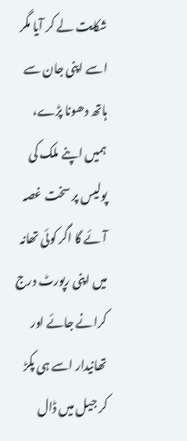شکایت لے کر آیا مگر اسے اپنی جان سے ہاتھ دھونا پڑے، ہمیں اپنے ملک کی پولیس پر سخت غصہ آئے گا اگر کوئی تھانہ میں اپنی رپورٹ درج کرانے جائے اور تھانیدار اسے ہی پکڑ کر جیل میں ڈال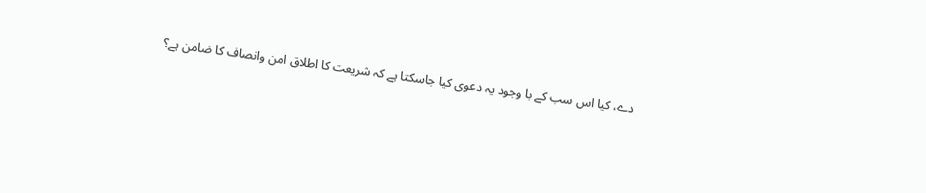دے، کیا اس سب کے با وجود یہ دعوی کیا جاسکتا ہے کہ شریعت کا اطلاق امن وانصاف کا ضامن ہے؟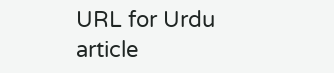URL for Urdu article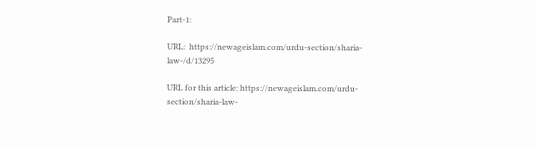Part-1:

URL:  https://newageislam.com/urdu-section/sharia-law-/d/13295

URL for this article: https://newageislam.com/urdu-section/sharia-law-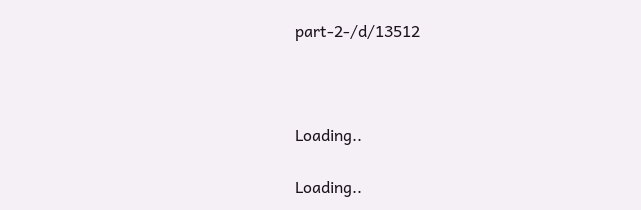part-2-/d/13512



Loading..

Loading..